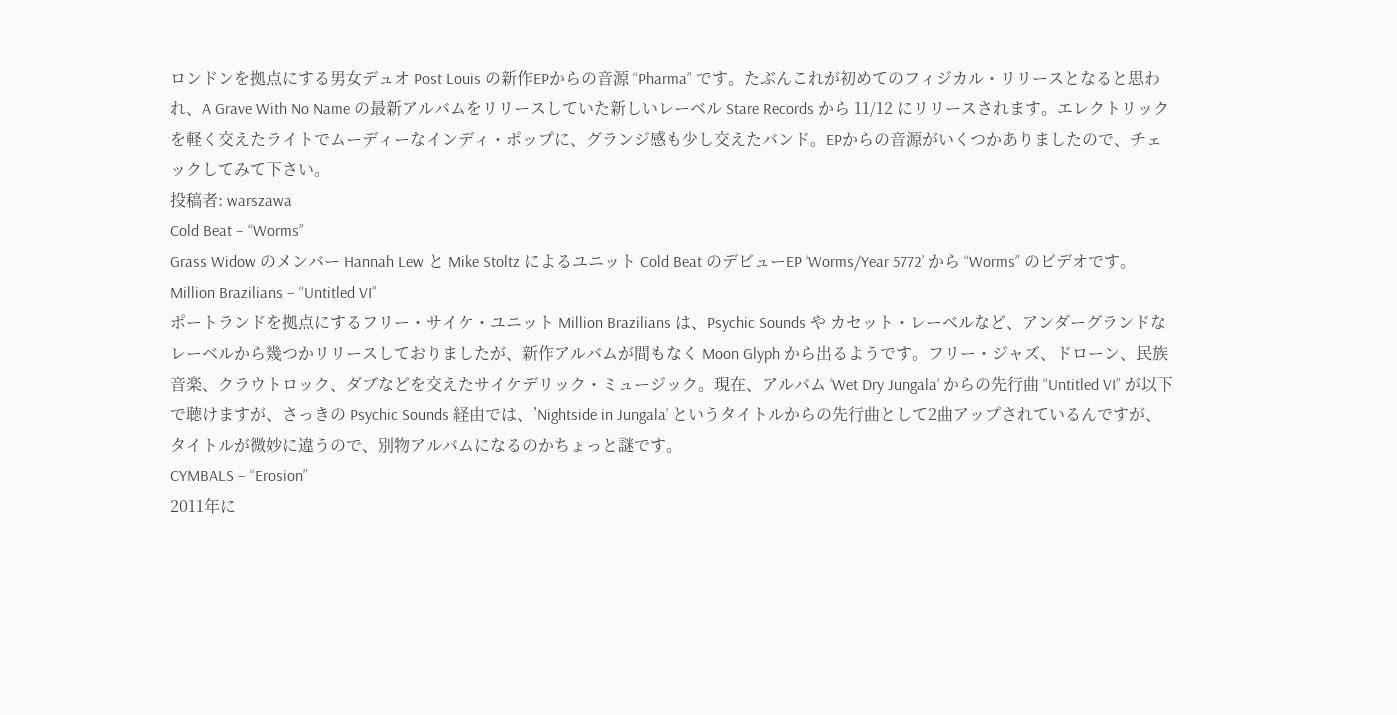ロンドンを拠点にする男女デュオ Post Louis の新作EPからの音源 “Pharma” です。たぶんこれが初めてのフィジカル・リリースとなると思われ、A Grave With No Name の最新アルバムをリリースしていた新しいレーベル Stare Records から 11/12 にリリースされます。エレクトリックを軽く交えたライトでムーディーなインディ・ポップに、グランジ感も少し交えたバンド。EPからの音源がいくつかありましたので、チェックしてみて下さい。
投稿者: warszawa
Cold Beat – “Worms”
Grass Widow のメンバー Hannah Lew と Mike Stoltz によるユニット Cold Beat のデビューEP ‘Worms/Year 5772’ から “Worms” のビデオです。
Million Brazilians – “Untitled VI”
ポートランドを拠点にするフリー・サイケ・ユニット Million Brazilians は、Psychic Sounds や カセット・レーベルなど、アンダーグランドなレーベルから幾つかリリースしておりましたが、新作アルバムが間もなく Moon Glyph から出るようです。フリー・ジャズ、ドローン、民族音楽、クラウトロック、ダブなどを交えたサイケデリック・ミュージック。現在、アルバム ‘Wet Dry Jungala’ からの先行曲 “Untitled VI” が以下で聴けますが、さっきの Psychic Sounds 経由では、’Nightside in Jungala’ というタイトルからの先行曲として2曲アップされているんですが、タイトルが微妙に違うので、別物アルバムになるのかちょっと謎です。
CYMBALS – “Erosion”
2011年に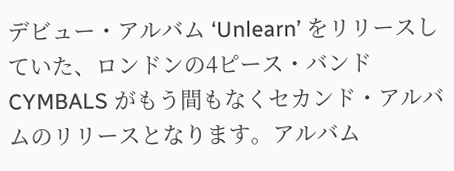デビュー・アルバム ‘Unlearn’ をリリースしていた、ロンドンの4ピース・バンド CYMBALS がもう間もなくセカンド・アルバムのリリースとなります。アルバム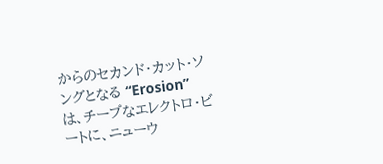からのセカンド・カット・ソングとなる “Erosion” は、チープなエレクトロ・ビートに、ニューウ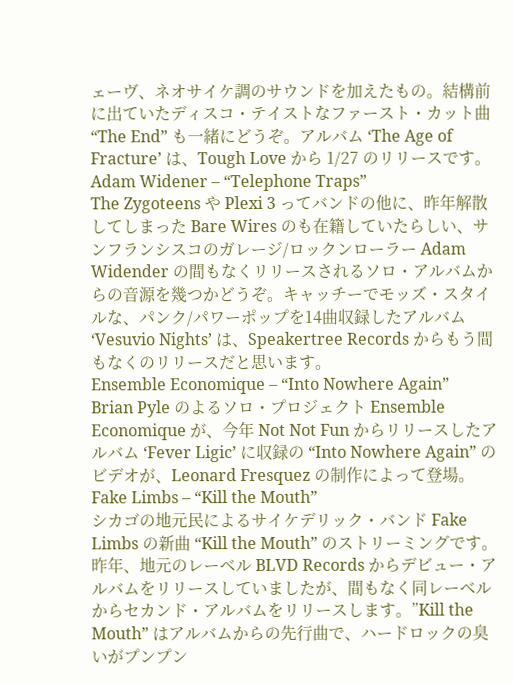ェーヴ、ネオサイケ調のサウンドを加えたもの。結構前に出ていたディスコ・テイストなファースト・カット曲 “The End” も一緒にどうぞ。アルバム ‘The Age of Fracture’ は、Tough Love から 1/27 のリリースです。
Adam Widener – “Telephone Traps”
The Zygoteens や Plexi 3 ってバンドの他に、昨年解散してしまった Bare Wires のも在籍していたらしい、サンフランシスコのガレージ/ロックンローラー Adam Widender の間もなくリリースされるソロ・アルバムからの音源を幾つかどうぞ。キャッチーでモッズ・スタイルな、パンク/パワーポップを14曲収録したアルバム ‘Vesuvio Nights’ は、Speakertree Records からもう間もなくのリリースだと思います。
Ensemble Economique – “Into Nowhere Again”
Brian Pyle のよるソロ・プロジェクト Ensemble Economique が、今年 Not Not Fun からリリースしたアルバム ‘Fever Ligic’ に収録の “Into Nowhere Again” のビデオが、Leonard Fresquez の制作によって登場。
Fake Limbs – “Kill the Mouth”
シカゴの地元民によるサイケデリック・バンド Fake Limbs の新曲 “Kill the Mouth” のストリーミングです。昨年、地元のレーベル BLVD Records からデビュー・アルバムをリリースしていましたが、間もなく同レーベルからセカンド・アルバムをリリースします。”Kill the Mouth” はアルバムからの先行曲で、ハードロックの臭いがプンプン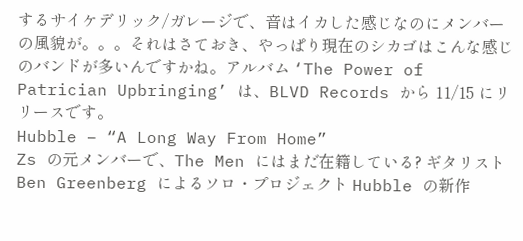するサイケデリック/ガレージで、音はイカした感じなのにメンバーの風貌が。。。それはさておき、やっぱり現在のシカゴはこんな感じのバンドが多いんですかね。アルバム ‘The Power of Patrician Upbringing’ は、BLVD Records から 11/15 にリリースです。
Hubble – “A Long Way From Home”
Zs の元メンバーで、The Men にはまだ在籍している? ギタリスト Ben Greenberg によるソロ・プロジェクト Hubble の新作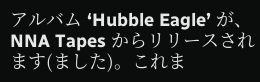アルバム ‘Hubble Eagle’ が、NNA Tapes からリリースされます(ました)。これま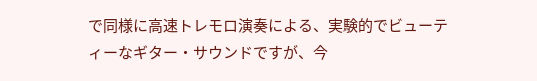で同様に高速トレモロ演奏による、実験的でビューティーなギター・サウンドですが、今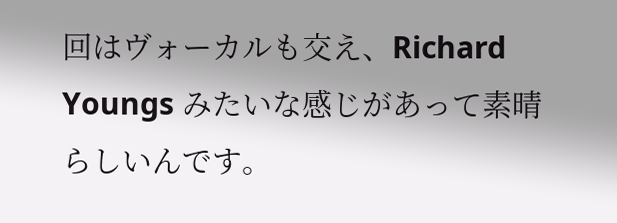回はヴォーカルも交え、Richard Youngs みたいな感じがあって素晴らしいんです。